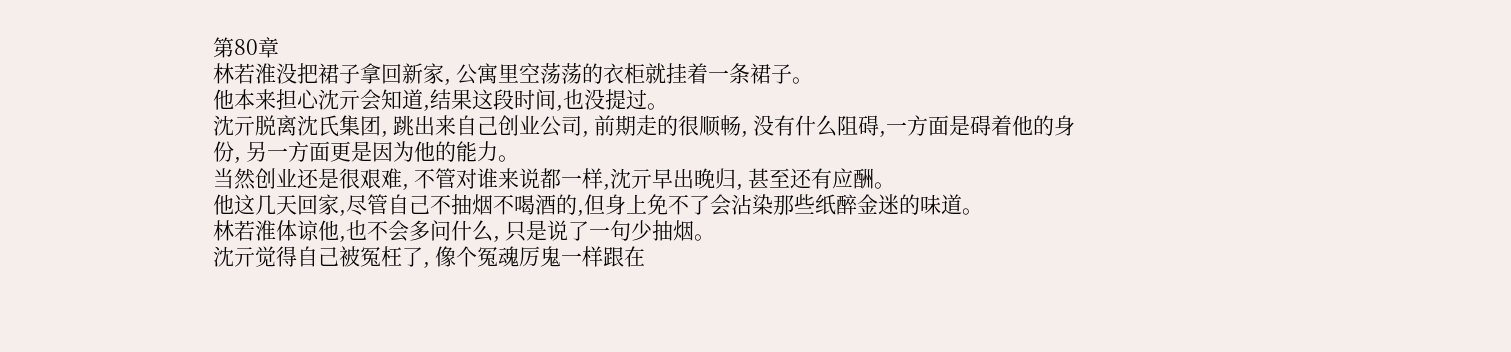第80章
林若淮没把裙子拿回新家, 公寓里空荡荡的衣柜就挂着一条裙子。
他本来担心沈亓会知道,结果这段时间,也没提过。
沈亓脱离沈氏集团, 跳出来自己创业公司, 前期走的很顺畅, 没有什么阻碍,一方面是碍着他的身份, 另一方面更是因为他的能力。
当然创业还是很艰难, 不管对谁来说都一样,沈亓早出晚归, 甚至还有应酬。
他这几天回家,尽管自己不抽烟不喝酒的,但身上免不了会沾染那些纸醉金迷的味道。
林若淮体谅他,也不会多问什么, 只是说了一句少抽烟。
沈亓觉得自己被冤枉了, 像个冤魂厉鬼一样跟在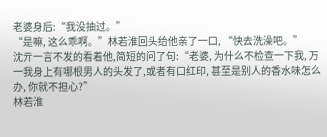老婆身后:“我没抽过。”
“是嘛, 这么乖啊。”林若淮回头给他亲了一口, “快去洗澡吧。”
沈亓一言不发的看着他,简短的问了句:“老婆, 为什么不检查一下我, 万一我身上有哪根男人的头发了,或者有口红印, 甚至是别人的香水味怎么办, 你就不担心?”
林若淮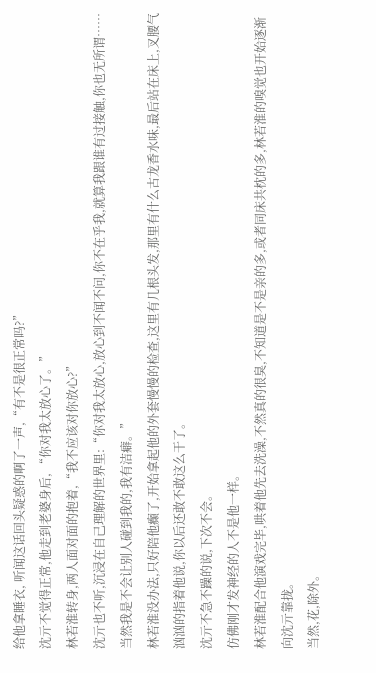给他拿睡衣, 听闻这话回头疑惑的啊了一声,“有不是很正常吗?”
沈亓不觉得正常,他走到老婆身后, “你对我太放心了。”
林若淮转身,两人面对面的抱着,“我不应该对你放心?”
沈亓也不听,沉浸在自己理解的世界里:“你对我太放心,放心到不闻不问,你不在乎我,就算我跟谁有过接触,你也无所谓……当然我是不会让别人碰到我的,我有洁癖。”
林若淮没办法,只好陪他癫了,开始拿起他的外套慢慢的检查,这里有几根头发,那里有什么古龙香水味,最后站在床上,叉腰气汹汹的指着他说,你以后还敢不敢这么干了。
沈亓不急不躁的说,下次不会。
仿佛刚才发神经的人不是他一样。
林若淮配合他演戏完毕,哄着他先去洗澡,不然真的很臭,不知道是不是亲的多,或者同床共枕的多,林若淮的嗅觉也开始逐渐向沈亓靠拢。
当然,花,除外。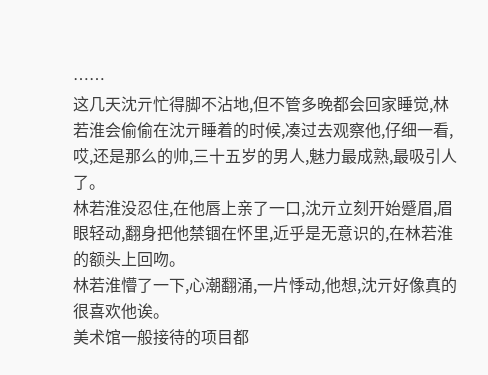……
这几天沈亓忙得脚不沾地,但不管多晚都会回家睡觉,林若淮会偷偷在沈亓睡着的时候,凑过去观察他,仔细一看,哎,还是那么的帅,三十五岁的男人,魅力最成熟,最吸引人了。
林若淮没忍住,在他唇上亲了一口,沈亓立刻开始蹙眉,眉眼轻动,翻身把他禁锢在怀里,近乎是无意识的,在林若淮的额头上回吻。
林若淮懵了一下,心潮翻涌,一片悸动,他想,沈亓好像真的很喜欢他诶。
美术馆一般接待的项目都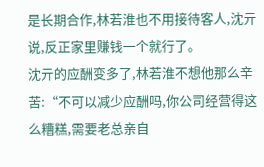是长期合作,林若淮也不用接待客人,沈亓说,反正家里赚钱一个就行了。
沈亓的应酬变多了,林若淮不想他那么辛苦:“不可以减少应酬吗,你公司经营得这么糟糕,需要老总亲自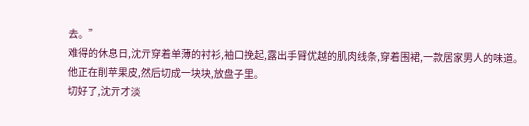去。”
难得的休息日,沈亓穿着单薄的衬衫,袖口挽起,露出手臂优越的肌肉线条,穿着围裙,一款居家男人的味道。
他正在削苹果皮,然后切成一块块,放盘子里。
切好了,沈亓才淡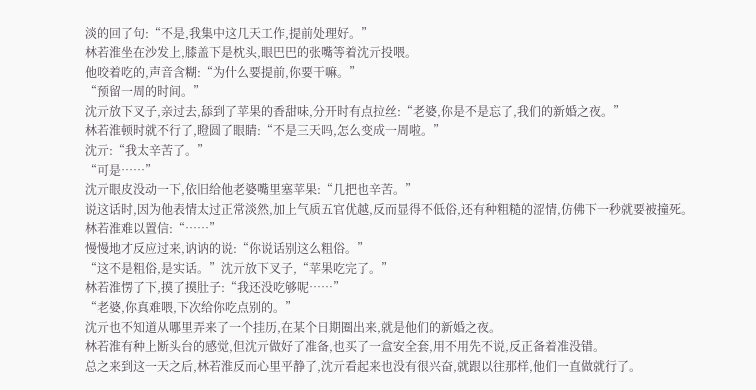淡的回了句:“不是,我集中这几天工作,提前处理好。”
林若淮坐在沙发上,膝盖下是枕头,眼巴巴的张嘴等着沈亓投喂。
他咬着吃的,声音含糊:“为什么要提前,你要干嘛。”
“预留一周的时间。”
沈亓放下叉子,亲过去,舔到了苹果的香甜味,分开时有点拉丝:“老婆,你是不是忘了,我们的新婚之夜。”
林若淮顿时就不行了,瞪圆了眼睛:“不是三天吗,怎么变成一周啦。”
沈亓:“我太辛苦了。”
“可是……”
沈亓眼皮没动一下,依旧给他老婆嘴里塞苹果:“几把也辛苦。”
说这话时,因为他表情太过正常淡然,加上气质五官优越,反而显得不低俗,还有种粗糙的涩情,仿佛下一秒就要被撞死。
林若淮难以置信:“……”
慢慢地才反应过来,讷讷的说:“你说话别这么粗俗。”
“这不是粗俗,是实话。”沈亓放下叉子,“苹果吃完了。”
林若淮愣了下,摸了摸肚子:“我还没吃够呢……”
“老婆,你真难喂,下次给你吃点别的。”
沈亓也不知道从哪里弄来了一个挂历,在某个日期圈出来,就是他们的新婚之夜。
林若淮有种上断头台的感觉,但沈亓做好了准备,也买了一盒安全套,用不用先不说,反正备着准没错。
总之来到这一天之后,林若淮反而心里平静了,沈亓看起来也没有很兴奋,就跟以往那样,他们一直做就行了。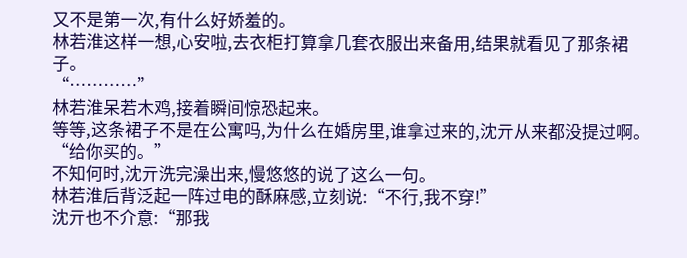又不是第一次,有什么好娇羞的。
林若淮这样一想,心安啦,去衣柜打算拿几套衣服出来备用,结果就看见了那条裙子。
“…………”
林若淮呆若木鸡,接着瞬间惊恐起来。
等等,这条裙子不是在公寓吗,为什么在婚房里,谁拿过来的,沈亓从来都没提过啊。
“给你买的。”
不知何时,沈亓洗完澡出来,慢悠悠的说了这么一句。
林若淮后背泛起一阵过电的酥麻感,立刻说:“不行,我不穿!”
沈亓也不介意:“那我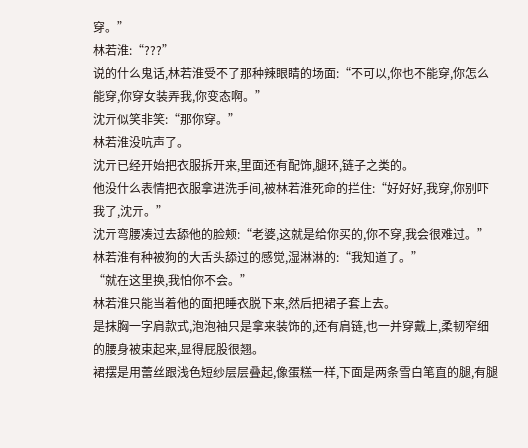穿。”
林若淮:“???”
说的什么鬼话,林若淮受不了那种辣眼睛的场面:“不可以,你也不能穿,你怎么能穿,你穿女装弄我,你变态啊。”
沈亓似笑非笑:“那你穿。”
林若淮没吭声了。
沈亓已经开始把衣服拆开来,里面还有配饰,腿环,链子之类的。
他没什么表情把衣服拿进洗手间,被林若淮死命的拦住:“好好好,我穿,你别吓我了,沈亓。”
沈亓弯腰凑过去舔他的脸颊:“老婆,这就是给你买的,你不穿,我会很难过。”
林若淮有种被狗的大舌头舔过的感觉,湿淋淋的:“我知道了。”
“就在这里换,我怕你不会。”
林若淮只能当着他的面把睡衣脱下来,然后把裙子套上去。
是抹胸一字肩款式,泡泡袖只是拿来装饰的,还有肩链,也一并穿戴上,柔韧窄细的腰身被束起来,显得屁股很翘。
裙摆是用蕾丝跟浅色短纱层层叠起,像蛋糕一样,下面是两条雪白笔直的腿,有腿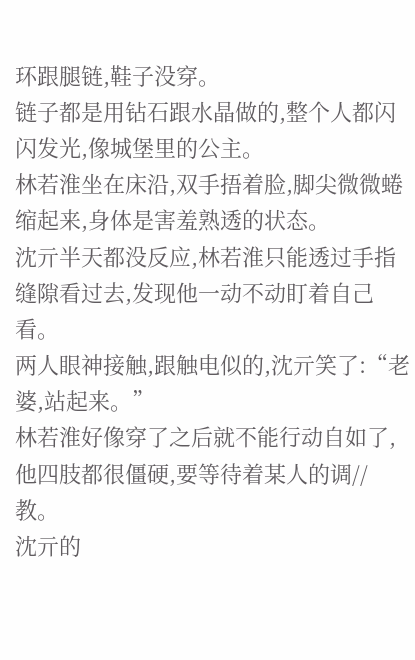环跟腿链,鞋子没穿。
链子都是用钻石跟水晶做的,整个人都闪闪发光,像城堡里的公主。
林若淮坐在床沿,双手捂着脸,脚尖微微蜷缩起来,身体是害羞熟透的状态。
沈亓半天都没反应,林若淮只能透过手指缝隙看过去,发现他一动不动盯着自己看。
两人眼神接触,跟触电似的,沈亓笑了:“老婆,站起来。”
林若淮好像穿了之后就不能行动自如了,他四肢都很僵硬,要等待着某人的调//教。
沈亓的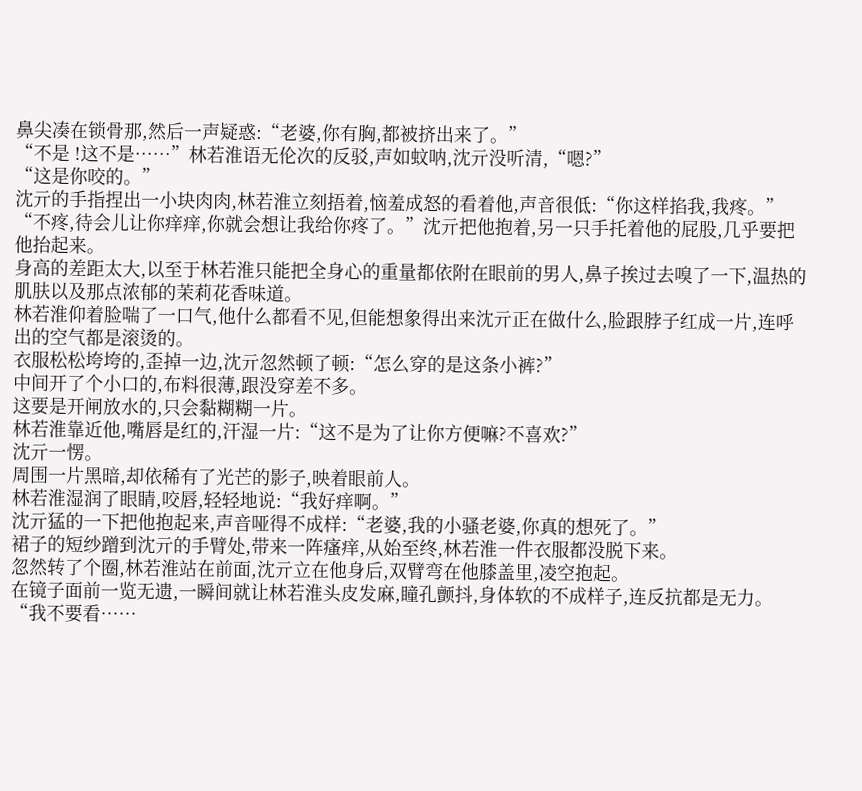鼻尖凑在锁骨那,然后一声疑惑:“老婆,你有胸,都被挤出来了。”
“不是 !这不是……”林若淮语无伦次的反驳,声如蚊呐,沈亓没听清,“嗯?”
“这是你咬的。”
沈亓的手指捏出一小块肉肉,林若淮立刻捂着,恼羞成怒的看着他,声音很低:“你这样掐我,我疼。”
“不疼,待会儿让你痒痒,你就会想让我给你疼了。”沈亓把他抱着,另一只手托着他的屁股,几乎要把他抬起来。
身高的差距太大,以至于林若淮只能把全身心的重量都依附在眼前的男人,鼻子挨过去嗅了一下,温热的肌肤以及那点浓郁的茉莉花香味道。
林若淮仰着脸喘了一口气,他什么都看不见,但能想象得出来沈亓正在做什么,脸跟脖子红成一片,连呼出的空气都是滚烫的。
衣服松松垮垮的,歪掉一边,沈亓忽然顿了顿:“怎么穿的是这条小裤?”
中间开了个小口的,布料很薄,跟没穿差不多。
这要是开闸放水的,只会黏糊糊一片。
林若淮靠近他,嘴唇是红的,汗湿一片:“这不是为了让你方便嘛?不喜欢?”
沈亓一愣。
周围一片黑暗,却依稀有了光芒的影子,映着眼前人。
林若淮湿润了眼睛,咬唇,轻轻地说:“我好痒啊。”
沈亓猛的一下把他抱起来,声音哑得不成样:“老婆,我的小骚老婆,你真的想死了。”
裙子的短纱蹭到沈亓的手臂处,带来一阵瘙痒,从始至终,林若淮一件衣服都没脱下来。
忽然转了个圈,林若淮站在前面,沈亓立在他身后,双臂弯在他膝盖里,凌空抱起。
在镜子面前一览无遗,一瞬间就让林若淮头皮发麻,瞳孔颤抖,身体软的不成样子,连反抗都是无力。
“我不要看……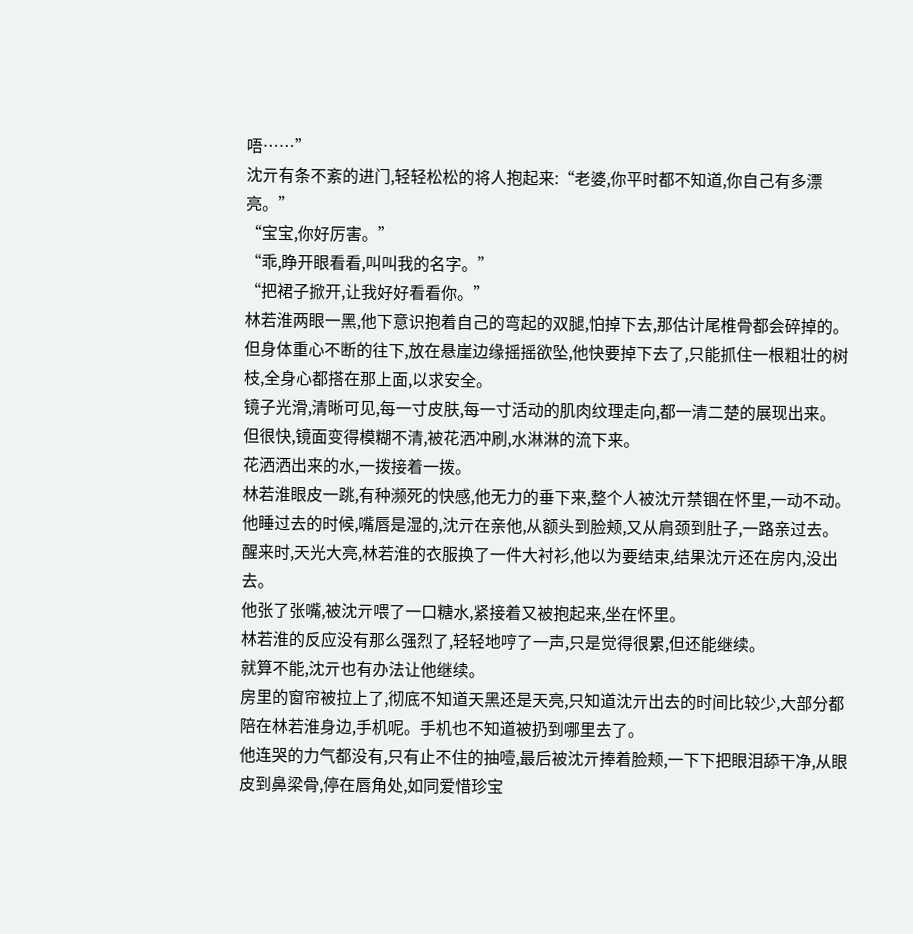唔……”
沈亓有条不紊的进门,轻轻松松的将人抱起来:“老婆,你平时都不知道,你自己有多漂亮。”
“宝宝,你好厉害。”
“乖,睁开眼看看,叫叫我的名字。”
“把裙子掀开,让我好好看看你。”
林若淮两眼一黑,他下意识抱着自己的弯起的双腿,怕掉下去,那估计尾椎骨都会碎掉的。
但身体重心不断的往下,放在悬崖边缘摇摇欲坠,他快要掉下去了,只能抓住一根粗壮的树枝,全身心都搭在那上面,以求安全。
镜子光滑,清晰可见,每一寸皮肤,每一寸活动的肌肉纹理走向,都一清二楚的展现出来。
但很快,镜面变得模糊不清,被花洒冲刷,水淋淋的流下来。
花洒洒出来的水,一拨接着一拨。
林若淮眼皮一跳,有种濒死的快感,他无力的垂下来,整个人被沈亓禁锢在怀里,一动不动。
他睡过去的时候,嘴唇是湿的,沈亓在亲他,从额头到脸颊,又从肩颈到肚子,一路亲过去。
醒来时,天光大亮,林若淮的衣服换了一件大衬衫,他以为要结束,结果沈亓还在房内,没出去。
他张了张嘴,被沈亓喂了一口糖水,紧接着又被抱起来,坐在怀里。
林若淮的反应没有那么强烈了,轻轻地哼了一声,只是觉得很累,但还能继续。
就算不能,沈亓也有办法让他继续。
房里的窗帘被拉上了,彻底不知道天黑还是天亮,只知道沈亓出去的时间比较少,大部分都陪在林若淮身边,手机呢。手机也不知道被扔到哪里去了。
他连哭的力气都没有,只有止不住的抽噎,最后被沈亓捧着脸颊,一下下把眼泪舔干净,从眼皮到鼻梁骨,停在唇角处,如同爱惜珍宝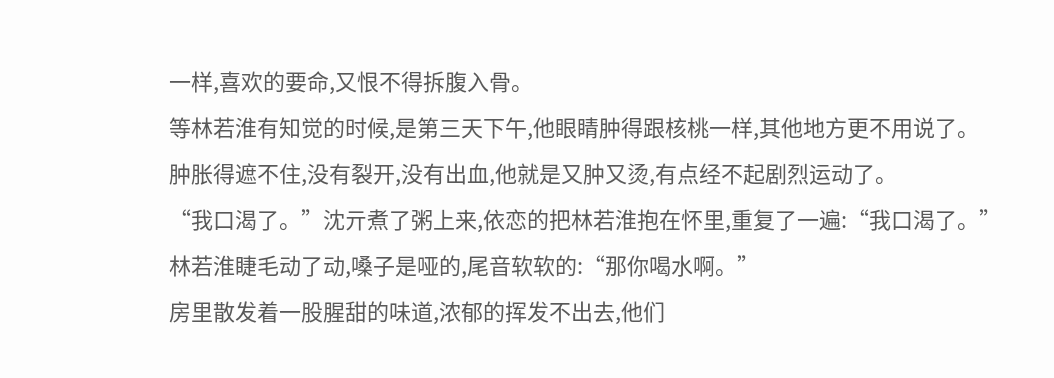一样,喜欢的要命,又恨不得拆腹入骨。
等林若淮有知觉的时候,是第三天下午,他眼睛肿得跟核桃一样,其他地方更不用说了。
肿胀得遮不住,没有裂开,没有出血,他就是又肿又烫,有点经不起剧烈运动了。
“我口渴了。”沈亓煮了粥上来,依恋的把林若淮抱在怀里,重复了一遍:“我口渴了。”
林若淮睫毛动了动,嗓子是哑的,尾音软软的:“那你喝水啊。”
房里散发着一股腥甜的味道,浓郁的挥发不出去,他们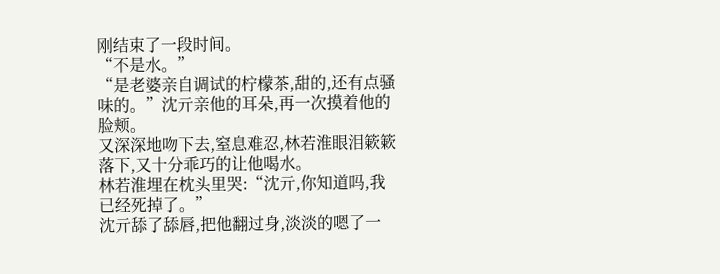刚结束了一段时间。
“不是水。”
“是老婆亲自调试的柠檬茶,甜的,还有点骚味的。”沈亓亲他的耳朵,再一次摸着他的脸颊。
又深深地吻下去,窒息难忍,林若淮眼泪簌簌落下,又十分乖巧的让他喝水。
林若淮埋在枕头里哭:“沈亓,你知道吗,我已经死掉了。”
沈亓舔了舔唇,把他翻过身,淡淡的嗯了一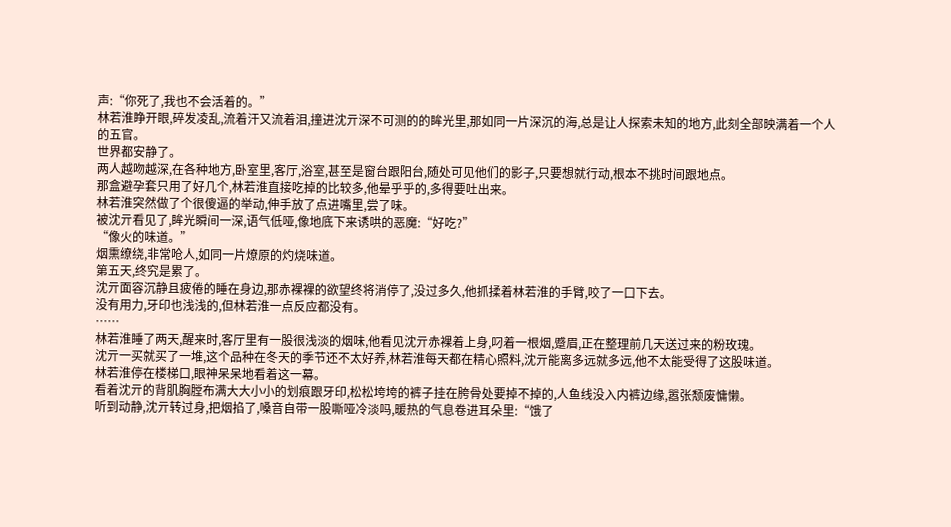声:“你死了,我也不会活着的。”
林若淮睁开眼,碎发凌乱,流着汗又流着泪,撞进沈亓深不可测的的眸光里,那如同一片深沉的海,总是让人探索未知的地方,此刻全部映满着一个人的五官。
世界都安静了。
两人越吻越深,在各种地方,卧室里,客厅,浴室,甚至是窗台跟阳台,随处可见他们的影子,只要想就行动,根本不挑时间跟地点。
那盒避孕套只用了好几个,林若淮直接吃掉的比较多,他晕乎乎的,多得要吐出来。
林若淮突然做了个很傻逼的举动,伸手放了点进嘴里,尝了味。
被沈亓看见了,眸光瞬间一深,语气低哑,像地底下来诱哄的恶魔:“好吃?”
“像火的味道。”
烟熏缭绕,非常呛人,如同一片燎原的灼烧味道。
第五天,终究是累了。
沈亓面容沉静且疲倦的睡在身边,那赤裸裸的欲望终将消停了,没过多久,他抓揉着林若淮的手臂,咬了一口下去。
没有用力,牙印也浅浅的,但林若淮一点反应都没有。
……
林若淮睡了两天,醒来时,客厅里有一股很浅淡的烟味,他看见沈亓赤裸着上身,叼着一根烟,蹙眉,正在整理前几天送过来的粉玫瑰。
沈亓一买就买了一堆,这个品种在冬天的季节还不太好养,林若淮每天都在精心照料,沈亓能离多远就多远,他不太能受得了这股味道。
林若淮停在楼梯口,眼神呆呆地看着这一幕。
看着沈亓的背肌胸膛布满大大小小的划痕跟牙印,松松垮垮的裤子挂在胯骨处要掉不掉的,人鱼线没入内裤边缘,嚣张颓废慵懒。
听到动静,沈亓转过身,把烟掐了,嗓音自带一股嘶哑冷淡吗,暖热的气息卷进耳朵里:“饿了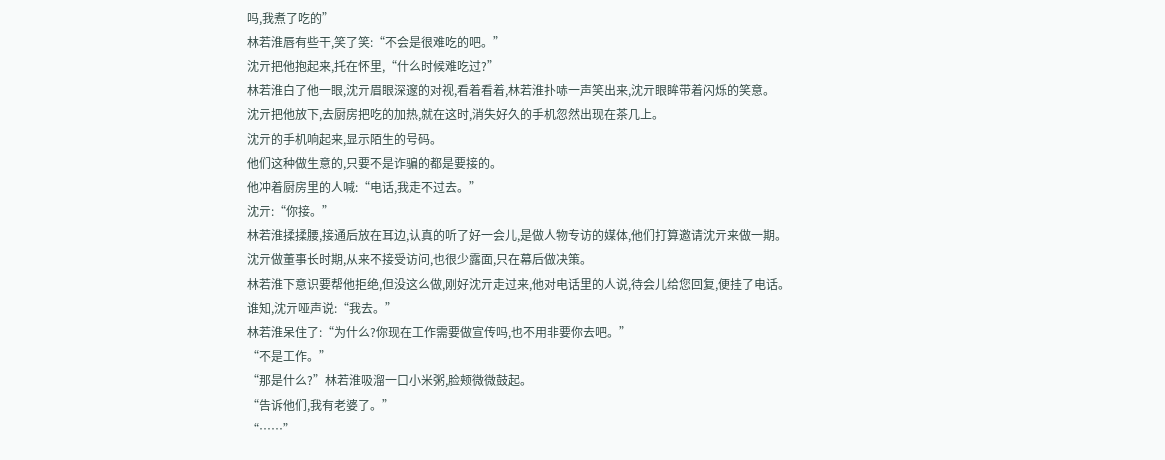吗,我煮了吃的”
林若淮唇有些干,笑了笑:“不会是很难吃的吧。”
沈亓把他抱起来,托在怀里,“什么时候难吃过?”
林若淮白了他一眼,沈亓眉眼深邃的对视,看着看着,林若淮扑哧一声笑出来,沈亓眼眸带着闪烁的笑意。
沈亓把他放下,去厨房把吃的加热,就在这时,消失好久的手机忽然出现在茶几上。
沈亓的手机响起来,显示陌生的号码。
他们这种做生意的,只要不是诈骗的都是要接的。
他冲着厨房里的人喊:“电话,我走不过去。”
沈亓:“你接。”
林若淮揉揉腰,接通后放在耳边,认真的听了好一会儿,是做人物专访的媒体,他们打算邀请沈亓来做一期。
沈亓做董事长时期,从来不接受访问,也很少露面,只在幕后做决策。
林若淮下意识要帮他拒绝,但没这么做,刚好沈亓走过来,他对电话里的人说,待会儿给您回复,便挂了电话。
谁知,沈亓哑声说:“我去。”
林若淮呆住了:“为什么?你现在工作需要做宣传吗,也不用非要你去吧。”
“不是工作。”
“那是什么?”林若淮吸溜一口小米粥,脸颊微微鼓起。
“告诉他们,我有老婆了。”
“……”